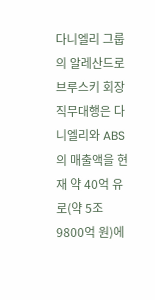다니엘리 그룹의 알레산드로 브루스키 회장 직무대행은 다니엘리와 ABS의 매출액을 현재 약 40억 유로(약 5조9800억 원)에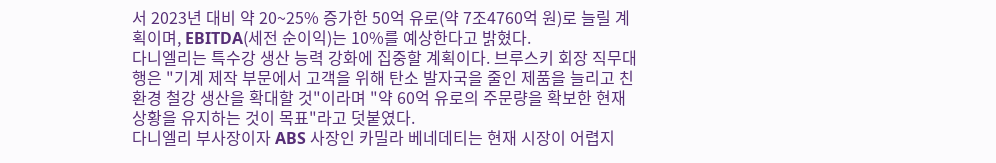서 2023년 대비 약 20~25% 증가한 50억 유로(약 7조4760억 원)로 늘릴 계획이며, EBITDA(세전 순이익)는 10%를 예상한다고 밝혔다.
다니엘리는 특수강 생산 능력 강화에 집중할 계획이다. 브루스키 회장 직무대행은 "기계 제작 부문에서 고객을 위해 탄소 발자국을 줄인 제품을 늘리고 친환경 철강 생산을 확대할 것"이라며 "약 60억 유로의 주문량을 확보한 현재 상황을 유지하는 것이 목표"라고 덧붙였다.
다니엘리 부사장이자 ABS 사장인 카밀라 베네데티는 현재 시장이 어렵지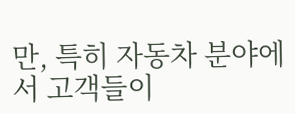만, 특히 자동차 분야에서 고객들이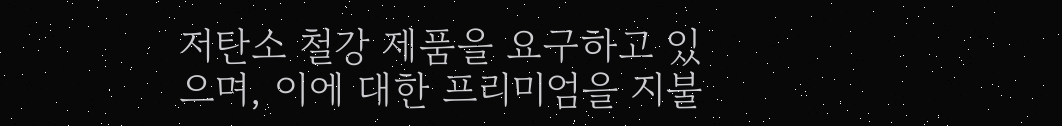저탄소 철강 제품을 요구하고 있으며, 이에 대한 프리미엄을 지불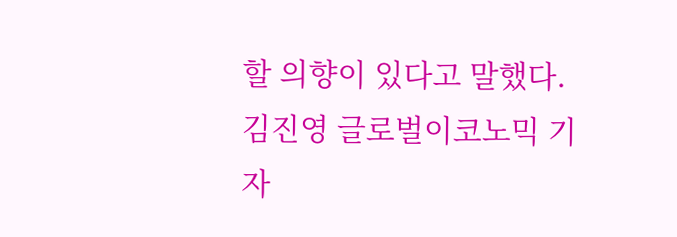할 의향이 있다고 말했다.
김진영 글로벌이코노믹 기자